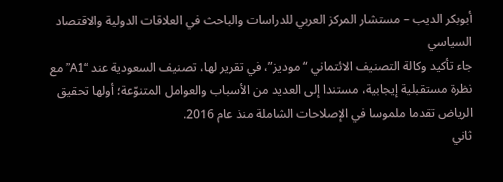أبوبكر الديب – مستشار المركز العربي للدراسات والباحث في العلاقات الدولية والاقتصاد السياسي
جاء تأكيد وكالة التصنيف الائتماني “موديز”، في تقرير لها، تصنيف السعودية عند “A1” مع نظرة مستقبلية إيجابية، مستندا إلى العديد من الأسباب والعوامل المتنوّعة؛ أولها تحقيق الرياض تقدما ملموسا في الإصلاحات الشاملة منذ عام 2016.
ثاني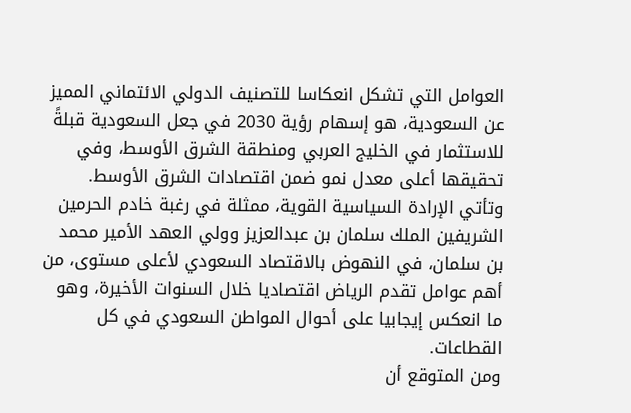العوامل التي تشكل انعكاسا للتصنيف الدولي الائتماني المميز عن السعودية، هو إسهام رؤية 2030 في جعل السعودية قبلةً للاستثمار في الخليج العربي ومنطقة الشرق الأوسط، وفي تحقيقها أعلى معدل نمو ضمن اقتصادات الشرق الأوسط.
وتأتي الإرادة السياسية القوية، ممثلة في رغبة خادم الحرمين الشريفين الملك سلمان بن عبدالعزيز وولي العهد الأمير محمد بن سلمان، في النهوض بالاقتصاد السعودي لأعلى مستوى، من أهم عوامل تقدم الرياض اقتصاديا خلال السنوات الأخيرة، وهو ما انعكس إيجابيا على أحوال المواطن السعودي في كل القطاعات.
ومن المتوقع أن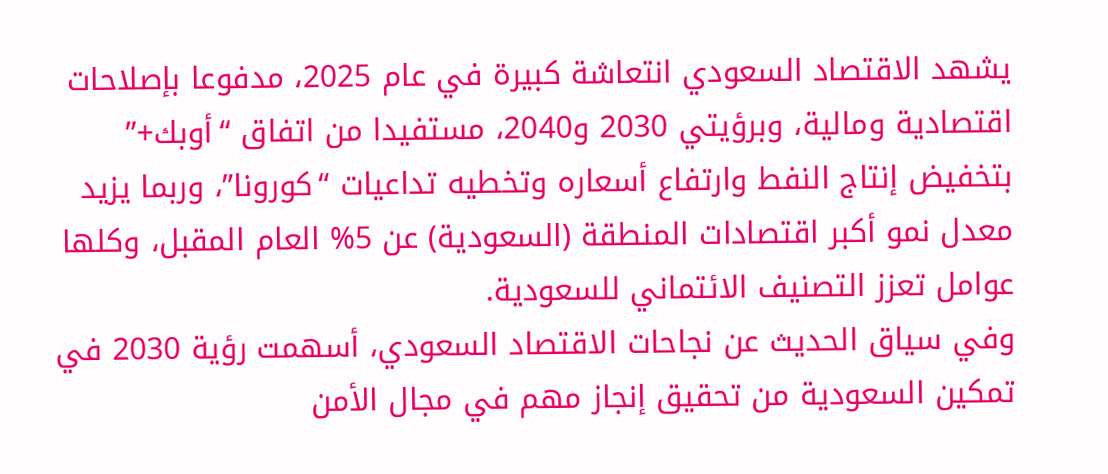يشهد الاقتصاد السعودي انتعاشة كبيرة في عام 2025، مدفوعا بإصلاحات اقتصادية ومالية، وبرؤيتي 2030 و2040، مستفيدا من اتفاق “أوبك+” بتخفيض إنتاج النفط وارتفاع أسعاره وتخطيه تداعيات “كورونا”، وربما يزيد معدل نمو أكبر اقتصادات المنطقة (السعودية) عن 5% العام المقبل، وكلها عوامل تعزز التصنيف الائتماني للسعودية.
وفي سياق الحديث عن نجاحات الاقتصاد السعودي، أسهمت رؤية 2030 في تمكين السعودية من تحقيق إنجاز مهم في مجال الأمن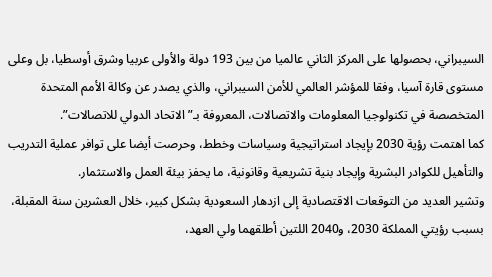السيبراني، بحصولها على المركز الثاني عالميا من بين 193 دولة والأولى عربيا وشرق أوسطيا، بل وعلى مستوى قارة آسيا، وفقا للمؤشر العالمي للأمن السيبراني، والذي يصدر عن وكالة الأمم المتحدة المتخصصة في تكنولوجيا المعلومات والاتصالات، المعروفة بـ”الاتحاد الدولي للاتصالات”.
كما اهتمت رؤية 2030 بإيجاد استراتيجية وسياسات وخطط، وحرصت أيضا على توافر عملية التدريب والتأهيل للكوادر البشرية وإيجاد بنية تشريعية وقانونية، ما يحفز بيئة العمل والاستثمار.
وتشير العديد من التوقعات الاقتصادية إلى ازدهار السعودية بشكل كبير، خلال العشرين سنة المقبلة، بسبب رؤيتي المملكة 2030، و2040 اللتين أطلقهما ولي العهد،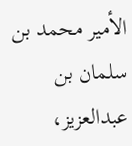الأمير محمد بن سلمان بن عبدالعزيز،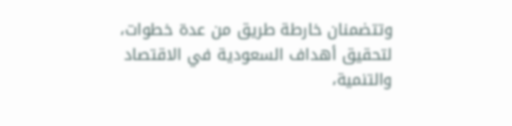وتتضمنان خارطة طريق من عدة خطوات، لتحقيق أهداف السعودية في الاقتصاد والتنمية،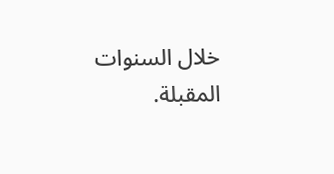خلال السنوات المقبلة.